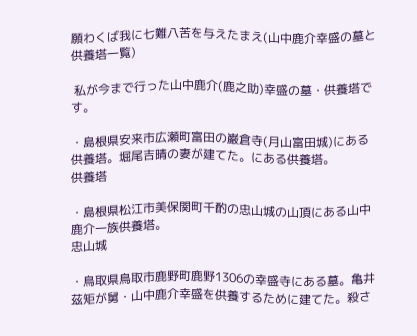願わくば我に七難八苦を与えたまえ(山中鹿介幸盛の墓と供養塔一覧)

 私が今まで行った山中鹿介(鹿之助)幸盛の墓・供養塔です。

・島根県安来市広瀬町富田の巌倉寺(月山富田城)にある供養塔。堀尾吉晴の妻が建てた。にある供養塔。
供養塔

・島根県松江市美保関町千酌の忠山城の山頂にある山中鹿介一族供養塔。
忠山城

・鳥取県鳥取市鹿野町鹿野1306の幸盛寺にある墓。亀井茲矩が舅・山中鹿介幸盛を供養するために建てた。殺さ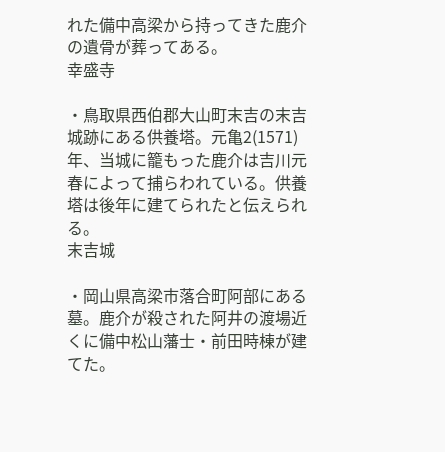れた備中高梁から持ってきた鹿介の遺骨が葬ってある。
幸盛寺

・鳥取県西伯郡大山町末吉の末吉城跡にある供養塔。元亀2(1571)年、当城に籠もった鹿介は吉川元春によって捕らわれている。供養塔は後年に建てられたと伝えられる。
末吉城

・岡山県高梁市落合町阿部にある墓。鹿介が殺された阿井の渡場近くに備中松山藩士・前田時棟が建てた。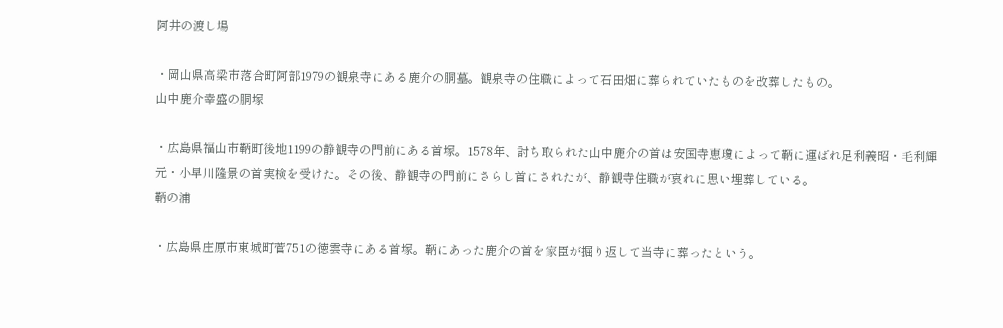阿井の渡し場

・岡山県高梁市落合町阿部1979の観泉寺にある鹿介の胴墓。観泉寺の住職によって石田畑に葬られていたものを改葬したもの。
山中鹿介幸盛の胴塚

・広島県福山市鞆町後地1199の静観寺の門前にある首塚。1578年、討ち取られた山中鹿介の首は安国寺恵瓊によって鞆に運ばれ足利義昭・毛利輝元・小早川隆景の首実検を受けた。その後、静観寺の門前にさらし首にされたが、静観寺住職が哀れに思い埋葬している。
鞆の浦

・広島県庄原市東城町菅751の徳雲寺にある首塚。鞆にあった鹿介の首を家臣が掘り返して当寺に葬ったという。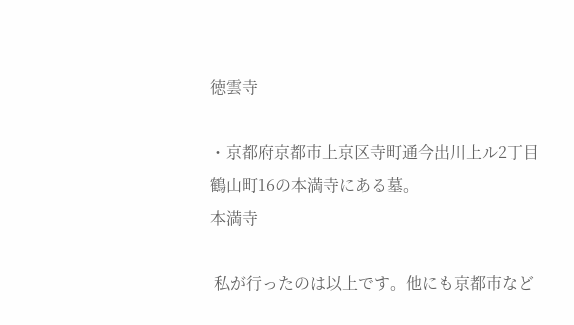徳雲寺

・京都府京都市上京区寺町通今出川上ル2丁目鶴山町16の本満寺にある墓。
本満寺

 私が行ったのは以上です。他にも京都市など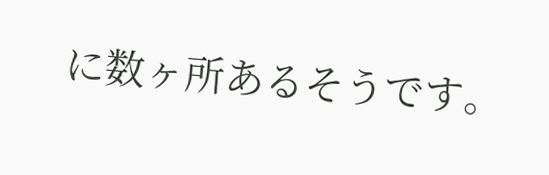に数ヶ所あるそうです。